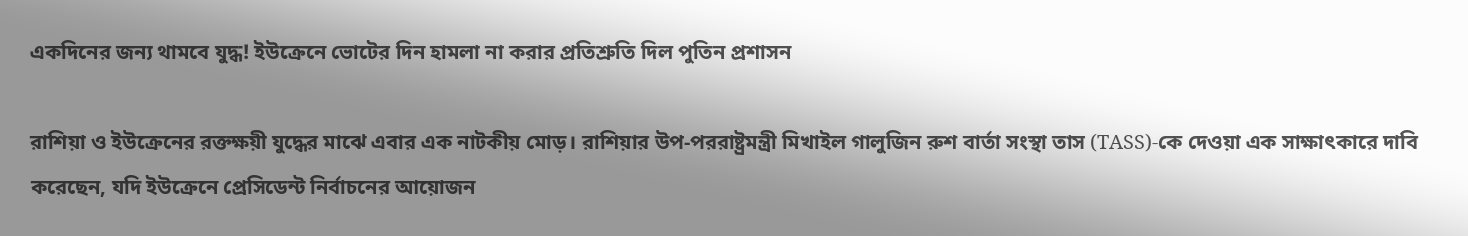একদিনের জন্য থামবে যুদ্ধ! ইউক্রেনে ভোটের দিন হামলা না করার প্রতিশ্রুতি দিল পুতিন প্রশাসন

রাশিয়া ও ইউক্রেনের রক্তক্ষয়ী যুদ্ধের মাঝে এবার এক নাটকীয় মোড়। রাশিয়ার উপ-পররাষ্ট্রমন্ত্রী মিখাইল গালুজিন রুশ বার্তা সংস্থা তাস (TASS)-কে দেওয়া এক সাক্ষাৎকারে দাবি করেছেন, যদি ইউক্রেনে প্রেসিডেন্ট নির্বাচনের আয়োজন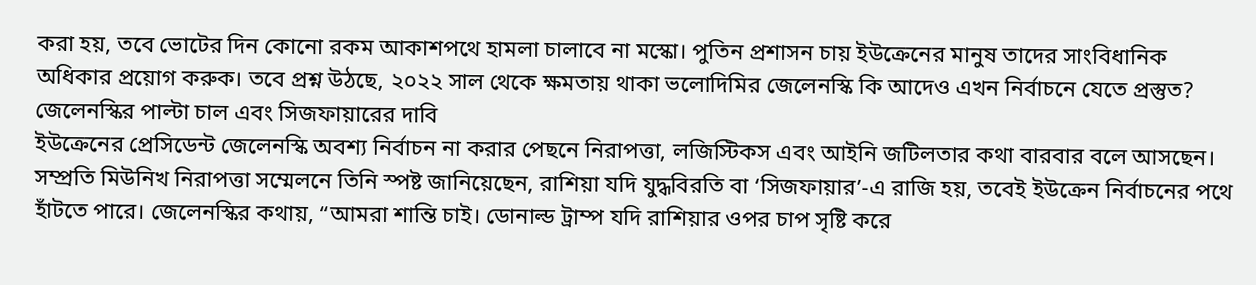করা হয়, তবে ভোটের দিন কোনো রকম আকাশপথে হামলা চালাবে না মস্কো। পুতিন প্রশাসন চায় ইউক্রেনের মানুষ তাদের সাংবিধানিক অধিকার প্রয়োগ করুক। তবে প্রশ্ন উঠছে, ২০২২ সাল থেকে ক্ষমতায় থাকা ভলোদিমির জেলেনস্কি কি আদেও এখন নির্বাচনে যেতে প্রস্তুত?
জেলেনস্কির পাল্টা চাল এবং সিজফায়ারের দাবি
ইউক্রেনের প্রেসিডেন্ট জেলেনস্কি অবশ্য নির্বাচন না করার পেছনে নিরাপত্তা, লজিস্টিকস এবং আইনি জটিলতার কথা বারবার বলে আসছেন। সম্প্রতি মিউনিখ নিরাপত্তা সম্মেলনে তিনি স্পষ্ট জানিয়েছেন, রাশিয়া যদি যুদ্ধবিরতি বা ‘সিজফায়ার’-এ রাজি হয়, তবেই ইউক্রেন নির্বাচনের পথে হাঁটতে পারে। জেলেনস্কির কথায়, “আমরা শান্তি চাই। ডোনাল্ড ট্রাম্প যদি রাশিয়ার ওপর চাপ সৃষ্টি করে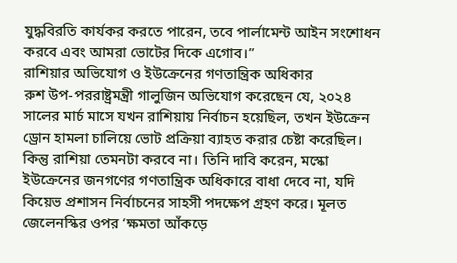যুদ্ধবিরতি কার্যকর করতে পারেন, তবে পার্লামেন্ট আইন সংশোধন করবে এবং আমরা ভোটের দিকে এগোব।”
রাশিয়ার অভিযোগ ও ইউক্রেনের গণতান্ত্রিক অধিকার
রুশ উপ-পররাষ্ট্রমন্ত্রী গালুজিন অভিযোগ করেছেন যে, ২০২৪ সালের মার্চ মাসে যখন রাশিয়ায় নির্বাচন হয়েছিল, তখন ইউক্রেন ড্রোন হামলা চালিয়ে ভোট প্রক্রিয়া ব্যাহত করার চেষ্টা করেছিল। কিন্তু রাশিয়া তেমনটা করবে না। তিনি দাবি করেন, মস্কো ইউক্রেনের জনগণের গণতান্ত্রিক অধিকারে বাধা দেবে না, যদি কিয়েভ প্রশাসন নির্বাচনের সাহসী পদক্ষেপ গ্রহণ করে। মূলত জেলেনস্কির ওপর ‘ক্ষমতা আঁকড়ে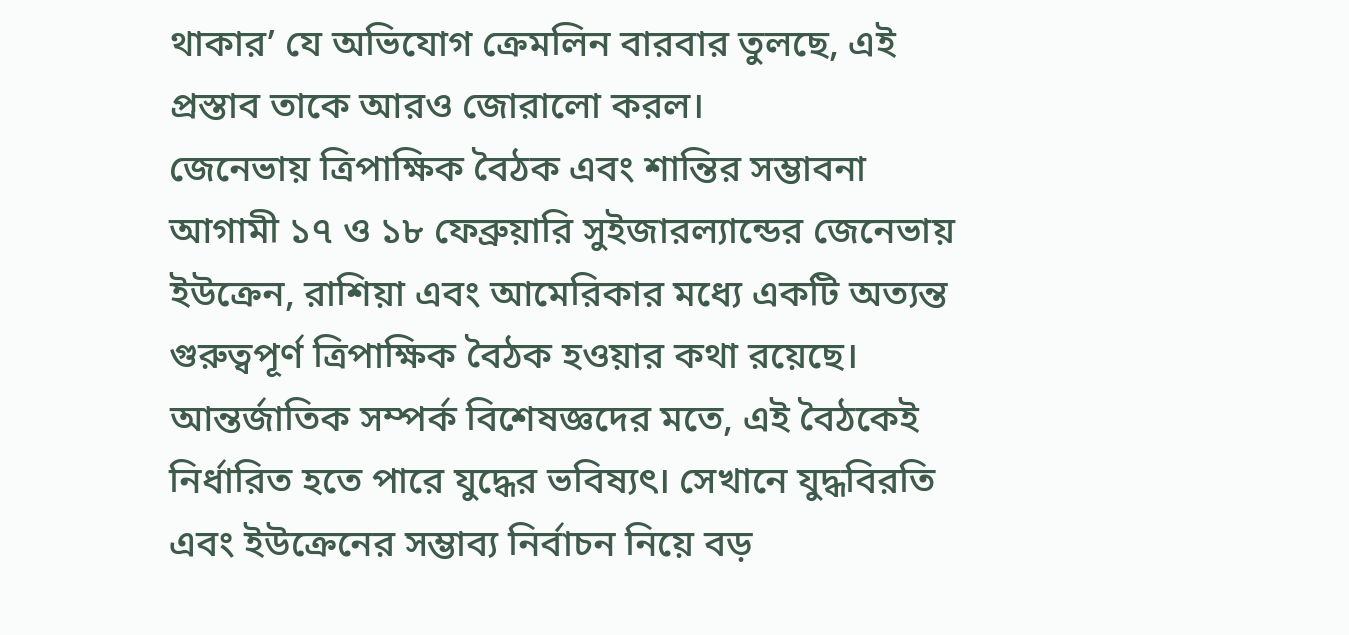থাকার’ যে অভিযোগ ক্রেমলিন বারবার তুলছে, এই প্রস্তাব তাকে আরও জোরালো করল।
জেনেভায় ত্রিপাক্ষিক বৈঠক এবং শান্তির সম্ভাবনা
আগামী ১৭ ও ১৮ ফেব্রুয়ারি সুইজারল্যান্ডের জেনেভায় ইউক্রেন, রাশিয়া এবং আমেরিকার মধ্যে একটি অত্যন্ত গুরুত্বপূর্ণ ত্রিপাক্ষিক বৈঠক হওয়ার কথা রয়েছে। আন্তর্জাতিক সম্পর্ক বিশেষজ্ঞদের মতে, এই বৈঠকেই নির্ধারিত হতে পারে যুদ্ধের ভবিষ্যৎ। সেখানে যুদ্ধবিরতি এবং ইউক্রেনের সম্ভাব্য নির্বাচন নিয়ে বড়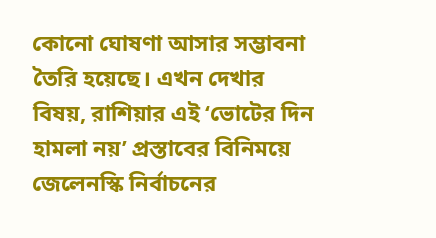কোনো ঘোষণা আসার সম্ভাবনা তৈরি হয়েছে। এখন দেখার বিষয়, রাশিয়ার এই ‘ভোটের দিন হামলা নয়’ প্রস্তাবের বিনিময়ে জেলেনস্কি নির্বাচনের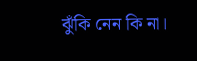ঝুঁকি নেন কি না।